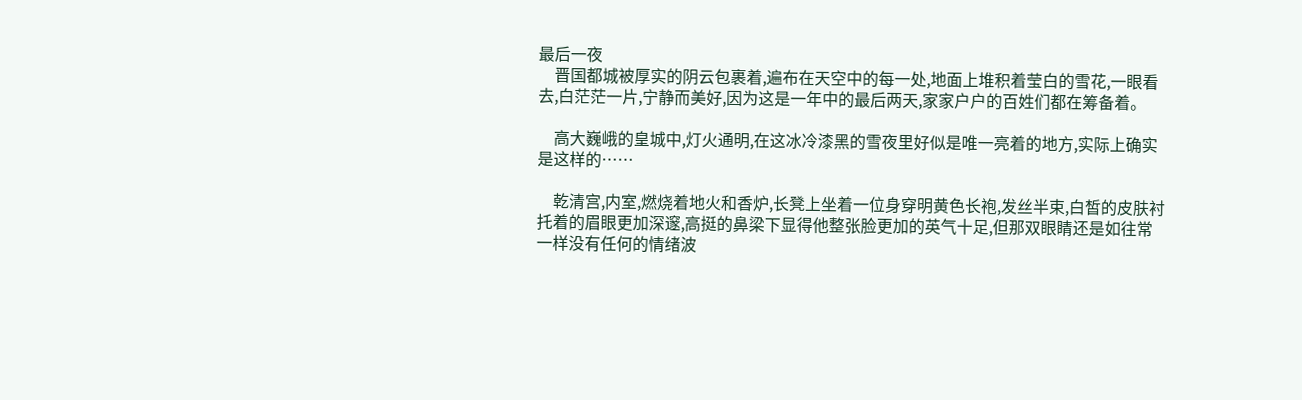最后一夜
    晋国都城被厚实的阴云包裹着,遍布在天空中的每一处,地面上堆积着莹白的雪花,一眼看去,白茫茫一片,宁静而美好,因为这是一年中的最后两天,家家户户的百姓们都在筹备着。

    高大巍峨的皇城中,灯火通明,在这冰冷漆黑的雪夜里好似是唯一亮着的地方,实际上确实是这样的……

    乾清宫,内室,燃烧着地火和香炉,长凳上坐着一位身穿明黄色长袍,发丝半束,白皙的皮肤衬托着的眉眼更加深邃,高挺的鼻梁下显得他整张脸更加的英气十足,但那双眼睛还是如往常一样没有任何的情绪波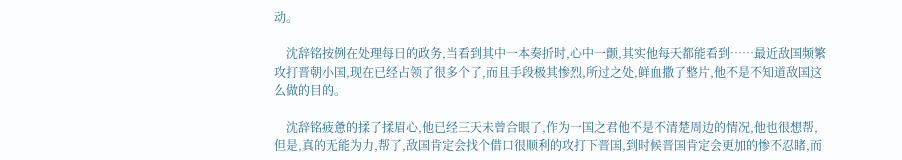动。

    沈辞铭按例在处理每日的政务,当看到其中一本奏折时,心中一颤,其实他每天都能看到……最近敌国频繁攻打晋朝小国,现在已经占领了很多个了,而且手段极其惨烈,所过之处,鲜血撒了整片,他不是不知道敌国这么做的目的。

    沈辞铭疲惫的揉了揉眉心,他已经三天未曾合眼了,作为一国之君他不是不清楚周边的情况,他也很想帮,但是,真的无能为力,帮了,敌国肯定会找个借口很顺利的攻打下晋国,到时候晋国肯定会更加的惨不忍睹,而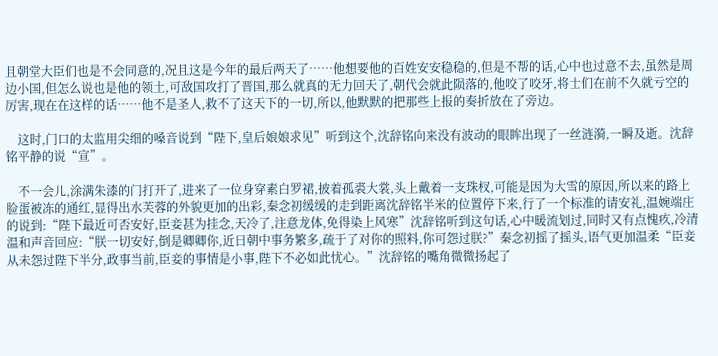且朝堂大臣们也是不会同意的,况且这是今年的最后两天了……他想要他的百姓安安稳稳的,但是不帮的话,心中也过意不去,虽然是周边小国,但怎么说也是他的领土,可敌国攻打了晋国,那么就真的无力回天了,朝代会就此陨落的,他咬了咬牙,将士们在前不久就亏空的厉害,现在在这样的话……他不是圣人,救不了这天下的一切,所以,他默默的把那些上报的奏折放在了旁边。

    这时,门口的太监用尖细的嗓音说到“陛下,皇后娘娘求见”听到这个,沈辞铭向来没有波动的眼眸出现了一丝涟漪,一瞬及逝。沈辞铭平静的说“宣”。

    不一会儿,涂满朱漆的门打开了,进来了一位身穿素白罗裙,披着孤裘大裳,头上戴着一支珠杈,可能是因为大雪的原因,所以来的路上脸蛋被冻的通红,显得出水芙蓉的外貌更加的出彩,秦念初缓缓的走到距离沈辞铭半米的位置停下来,行了一个标准的请安礼,温婉端庄的说到:“陛下最近可否安好,臣妾甚为挂念,天冷了,注意龙体,免得染上风寒”沈辞铭听到这句话,心中暖流划过,同时又有点愧疚,冷清温和声音回应:“朕一切安好,倒是卿卿你,近日朝中事务繁多,疏于了对你的照料,你可怨过朕?”秦念初摇了摇头,语气更加温柔“臣妾从未怨过陛下半分,政事当前,臣妾的事情是小事,陛下不必如此忧心。”沈辞铭的嘴角微微扬起了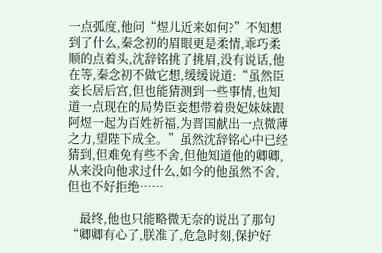一点弧度,他问“煜儿近来如何?”不知想到了什么,秦念初的眉眼更是柔情,乖巧柔顺的点着头,沈辞铭挑了挑眉,没有说话,他在等,秦念初不做它想,缓缓说道:“虽然臣妾长居后宫,但也能猜测到一些事情,也知道一点现在的局势臣妾想带着贵妃妹妹跟阿煜一起为百姓祈福,为晋国献出一点微薄之力,望陛下成全。”虽然沈辞铭心中已经猜到,但难免有些不舍,但他知道他的卿卿,从来没向他求过什么,如今的他虽然不舍,但也不好拒绝……

    最终,他也只能略微无奈的说出了那句“卿卿有心了,朕准了,危急时刻,保护好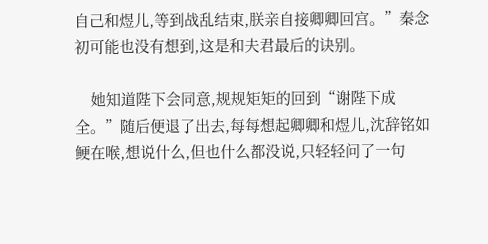自己和煜儿,等到战乱结束,朕亲自接卿卿回宫。”秦念初可能也没有想到,这是和夫君最后的诀别。

    她知道陛下会同意,规规矩矩的回到“谢陛下成全。”随后便退了出去,每每想起卿卿和煜儿,沈辞铭如鲠在喉,想说什么,但也什么都没说,只轻轻问了一句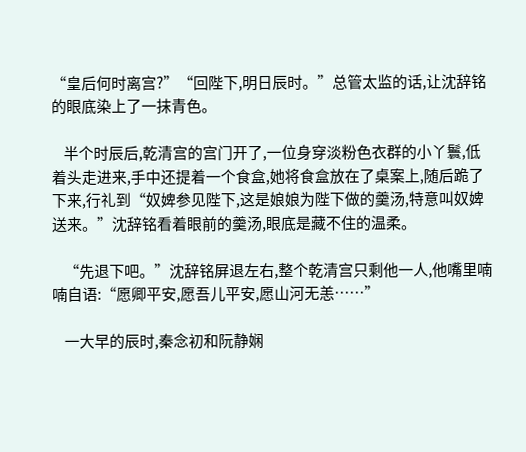“皇后何时离宫?”“回陛下,明日辰时。”总管太监的话,让沈辞铭的眼底染上了一抹青色。

    半个时辰后,乾清宫的宫门开了,一位身穿淡粉色衣群的小丫鬟,低着头走进来,手中还提着一个食盒,她将食盒放在了桌案上,随后跪了下来,行礼到“奴婢参见陛下,这是娘娘为陛下做的羹汤,特意叫奴婢送来。”沈辞铭看着眼前的羹汤,眼底是藏不住的温柔。

    “先退下吧。”沈辞铭屏退左右,整个乾清宫只剩他一人,他嘴里喃喃自语:“愿卿平安,愿吾儿平安,愿山河无恙……”

    一大早的辰时,秦念初和阮静娴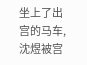坐上了出宫的马车,沈煜被宫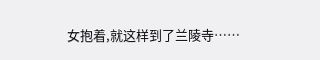女抱着,就这样到了兰陵寺……